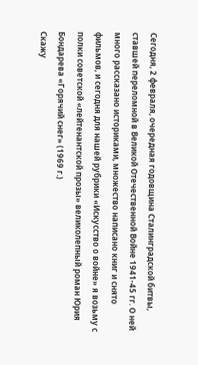Сегодня, 2 февраля, очередная годовщина Сталинградской битвы, ставшей переломной в Великой Отечественной Войне 1941-45 гг. О ней много рассказано историками, множество написано книг и снято фильмов, и сегодня для нашей рубрики «Искусство о войне» я возьму с полки советской «лейтенантской прозы» великолепный роман Юрия Бондарева «Горячий снег» (1969 г.)
Скажу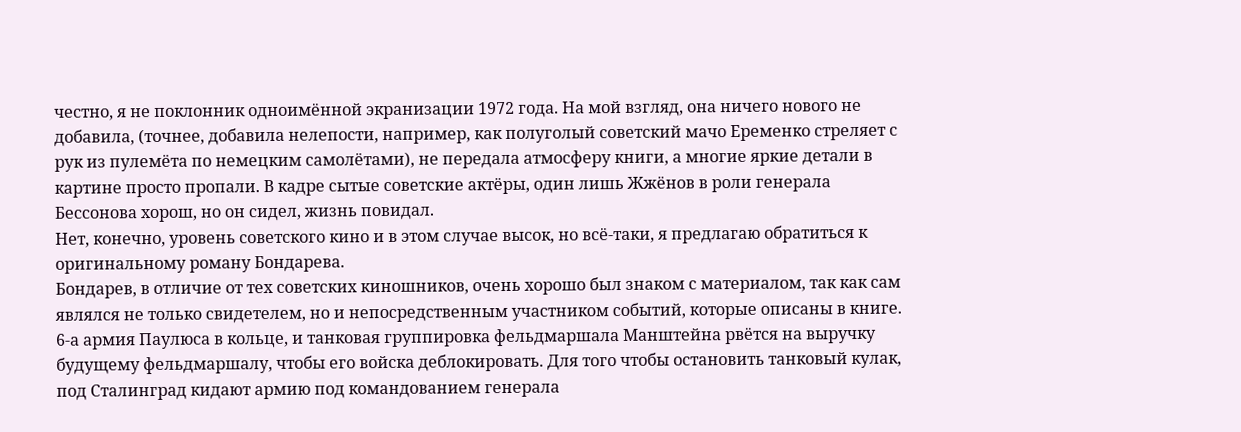честно, я не поклонник одноимённой экранизации 1972 года. На мой взгляд, она ничего нового не добавила, (точнее, добавила нелепости, например, как полуголый советский мачо Еременко стреляет с рук из пулемёта по немецким самолётами), не передала атмосферу книги, а многие яркие детали в картине просто пропали. В кадре сытые советские актёры, один лишь Жжёнов в роли генерала Бессонова хорош, но он сидел, жизнь повидал.
Нет, конечно, уровень советского кино и в этом случае высок, но всё-таки, я предлагаю обратиться к оригинальному роману Бондарева.
Бондарев, в отличие от тех советских киношников, очень хорошо был знаком с материалом, так как сам являлся не только свидетелем, но и непосредственным участником событий, которые описаны в книге. 6-а армия Паулюса в кольце, и танковая группировка фельдмаршала Манштейна рвётся на выручку будущему фельдмаршалу, чтобы его войска деблокировать. Для того чтобы остановить танковый кулак, под Сталинград кидают армию под командованием генерала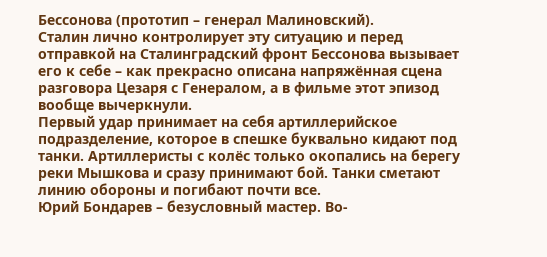Бессонова (прототип – генерал Малиновский).
Сталин лично контролирует эту ситуацию и перед отправкой на Сталинградский фронт Бессонова вызывает его к себе – как прекрасно описана напряжённая сцена разговора Цезаря с Генералом, а в фильме этот эпизод вообще вычеркнули.
Первый удар принимает на себя артиллерийское подразделение, которое в спешке буквально кидают под танки. Артиллеристы с колёс только окопались на берегу реки Мышкова и сразу принимают бой. Танки сметают линию обороны и погибают почти все.
Юрий Бондарев – безусловный мастер. Во-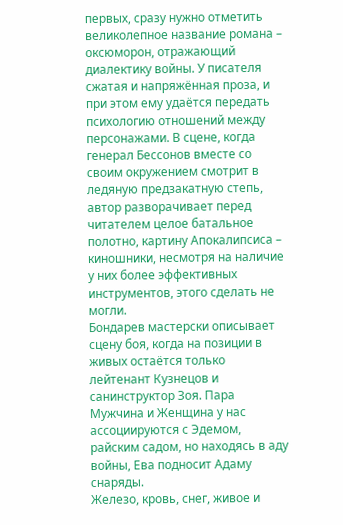первых, сразу нужно отметить великолепное название романа – оксюморон, отражающий диалектику войны. У писателя сжатая и напряжённая проза, и при этом ему удаётся передать психологию отношений между персонажами. В сцене, когда генерал Бессонов вместе со своим окружением смотрит в ледяную предзакатную степь, автор разворачивает перед читателем целое батальное полотно, картину Апокалипсиса – киношники, несмотря на наличие у них более эффективных инструментов, этого сделать не могли.
Бондарев мастерски описывает сцену боя, когда на позиции в живых остаётся только лейтенант Кузнецов и санинструктор Зоя. Пара Мужчина и Женщина у нас ассоциируются с Эдемом, райским садом, но находясь в аду войны, Ева подносит Адаму снаряды.
Железо, кровь, снег, живое и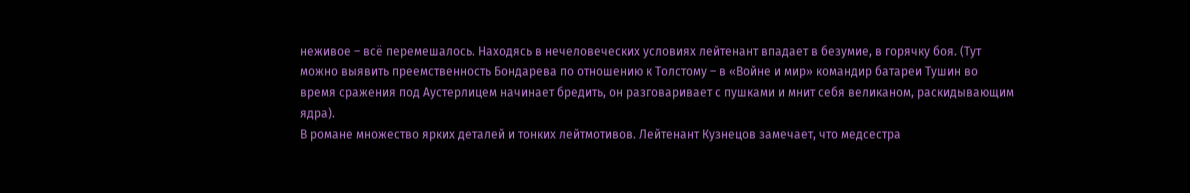неживое – всё перемешалось. Находясь в нечеловеческих условиях лейтенант впадает в безумие, в горячку боя. (Тут можно выявить преемственность Бондарева по отношению к Толстому – в «Войне и мир» командир батареи Тушин во время сражения под Аустерлицем начинает бредить, он разговаривает с пушками и мнит себя великаном, раскидывающим ядра).
В романе множество ярких деталей и тонких лейтмотивов. Лейтенант Кузнецов замечает, что медсестра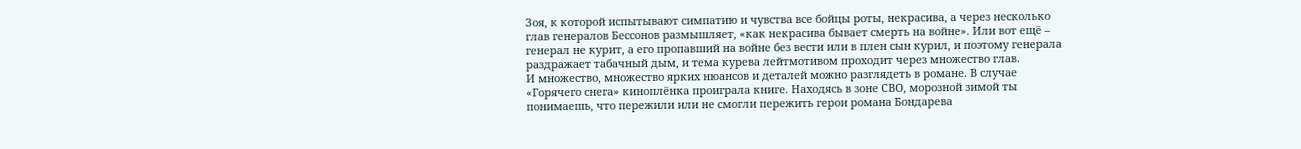Зоя, к которой испытывают симпатию и чувства все бойцы роты, некрасива, а через несколько глав генералов Бессонов размышляет, «как некрасива бывает смерть на войне». Или вот ещё – генерал не курит, а его пропавший на войне без вести или в плен сын курил, и поэтому генерала раздражает табачный дым, и тема курева лейтмотивом проходит через множество глав.
И множество, множество ярких нюансов и деталей можно разглядеть в романе. В случае «Горячего снега» киноплёнка проиграла книге. Находясь в зоне СВО, морозной зимой ты понимаешь, что пережили или не смогли пережить герои романа Бондарева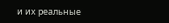и их реальные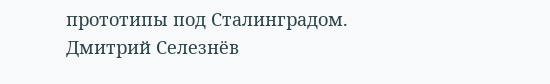прототипы под Сталинградом.
Дмитрий Селезнёв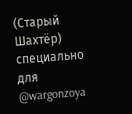(Старый Шахтёр) специально для @wargonzoya